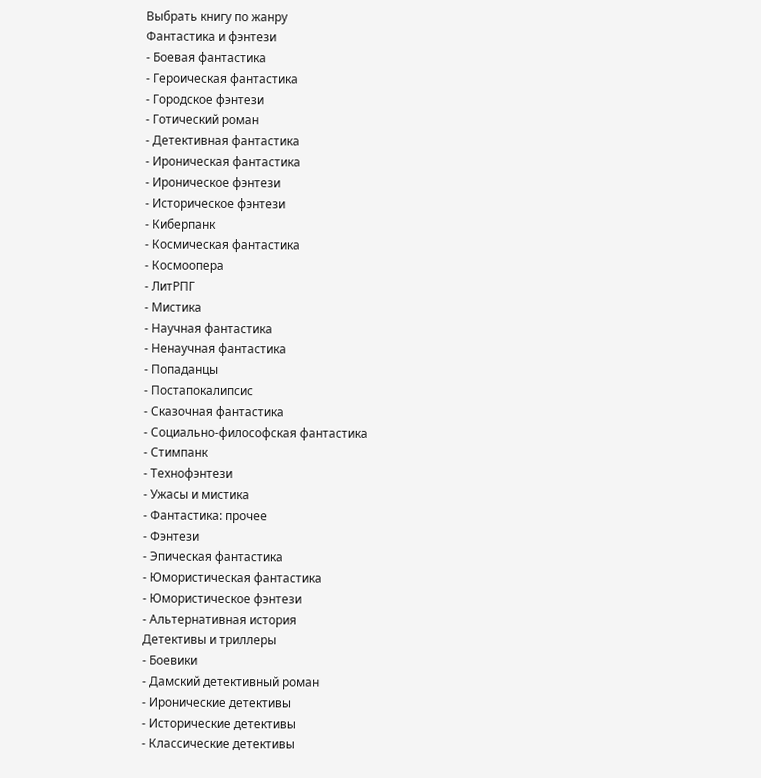Выбрать книгу по жанру
Фантастика и фэнтези
- Боевая фантастика
- Героическая фантастика
- Городское фэнтези
- Готический роман
- Детективная фантастика
- Ироническая фантастика
- Ироническое фэнтези
- Историческое фэнтези
- Киберпанк
- Космическая фантастика
- Космоопера
- ЛитРПГ
- Мистика
- Научная фантастика
- Ненаучная фантастика
- Попаданцы
- Постапокалипсис
- Сказочная фантастика
- Социально-философская фантастика
- Стимпанк
- Технофэнтези
- Ужасы и мистика
- Фантастика: прочее
- Фэнтези
- Эпическая фантастика
- Юмористическая фантастика
- Юмористическое фэнтези
- Альтернативная история
Детективы и триллеры
- Боевики
- Дамский детективный роман
- Иронические детективы
- Исторические детективы
- Классические детективы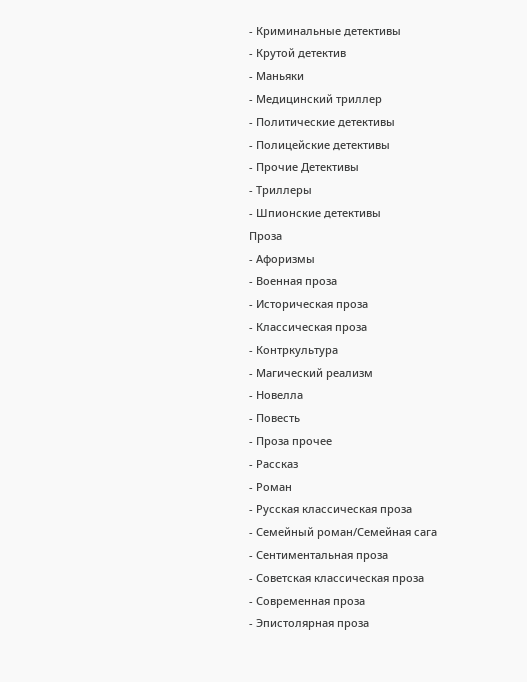- Криминальные детективы
- Крутой детектив
- Маньяки
- Медицинский триллер
- Политические детективы
- Полицейские детективы
- Прочие Детективы
- Триллеры
- Шпионские детективы
Проза
- Афоризмы
- Военная проза
- Историческая проза
- Классическая проза
- Контркультура
- Магический реализм
- Новелла
- Повесть
- Проза прочее
- Рассказ
- Роман
- Русская классическая проза
- Семейный роман/Семейная сага
- Сентиментальная проза
- Советская классическая проза
- Современная проза
- Эпистолярная проза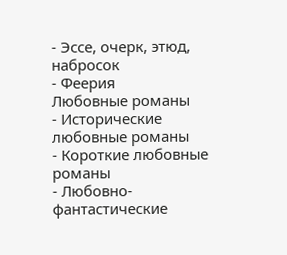- Эссе, очерк, этюд, набросок
- Феерия
Любовные романы
- Исторические любовные романы
- Короткие любовные романы
- Любовно-фантастические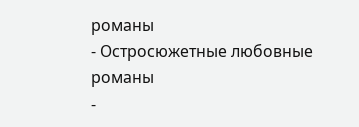романы
- Остросюжетные любовные романы
-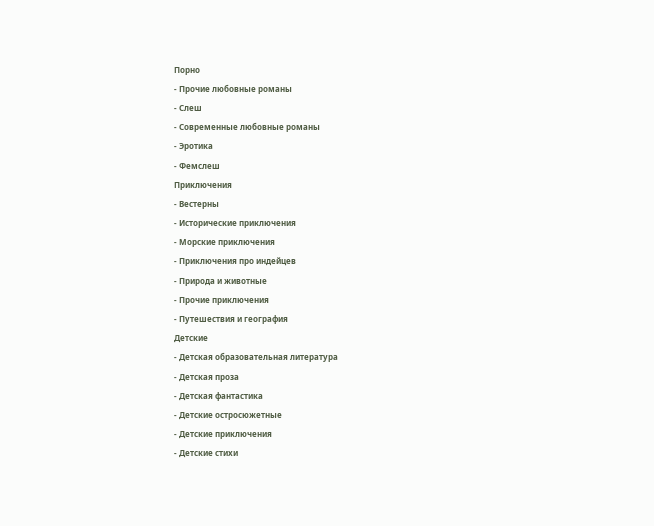Порно
- Прочие любовные романы
- Слеш
- Современные любовные романы
- Эротика
- Фемслеш
Приключения
- Вестерны
- Исторические приключения
- Морские приключения
- Приключения про индейцев
- Природа и животные
- Прочие приключения
- Путешествия и география
Детские
- Детская образовательная литература
- Детская проза
- Детская фантастика
- Детские остросюжетные
- Детские приключения
- Детские стихи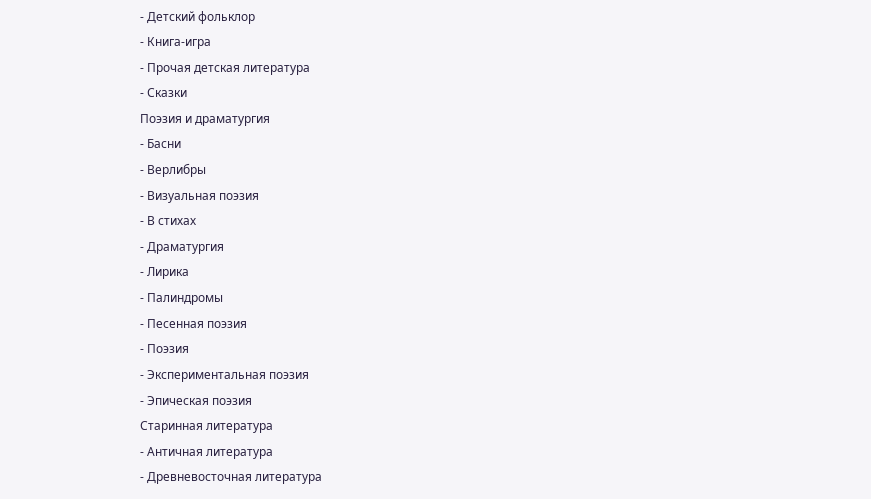- Детский фольклор
- Книга-игра
- Прочая детская литература
- Сказки
Поэзия и драматургия
- Басни
- Верлибры
- Визуальная поэзия
- В стихах
- Драматургия
- Лирика
- Палиндромы
- Песенная поэзия
- Поэзия
- Экспериментальная поэзия
- Эпическая поэзия
Старинная литература
- Античная литература
- Древневосточная литература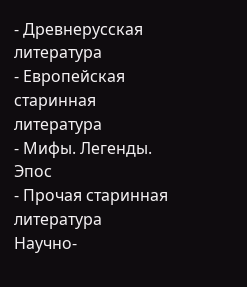- Древнерусская литература
- Европейская старинная литература
- Мифы. Легенды. Эпос
- Прочая старинная литература
Научно-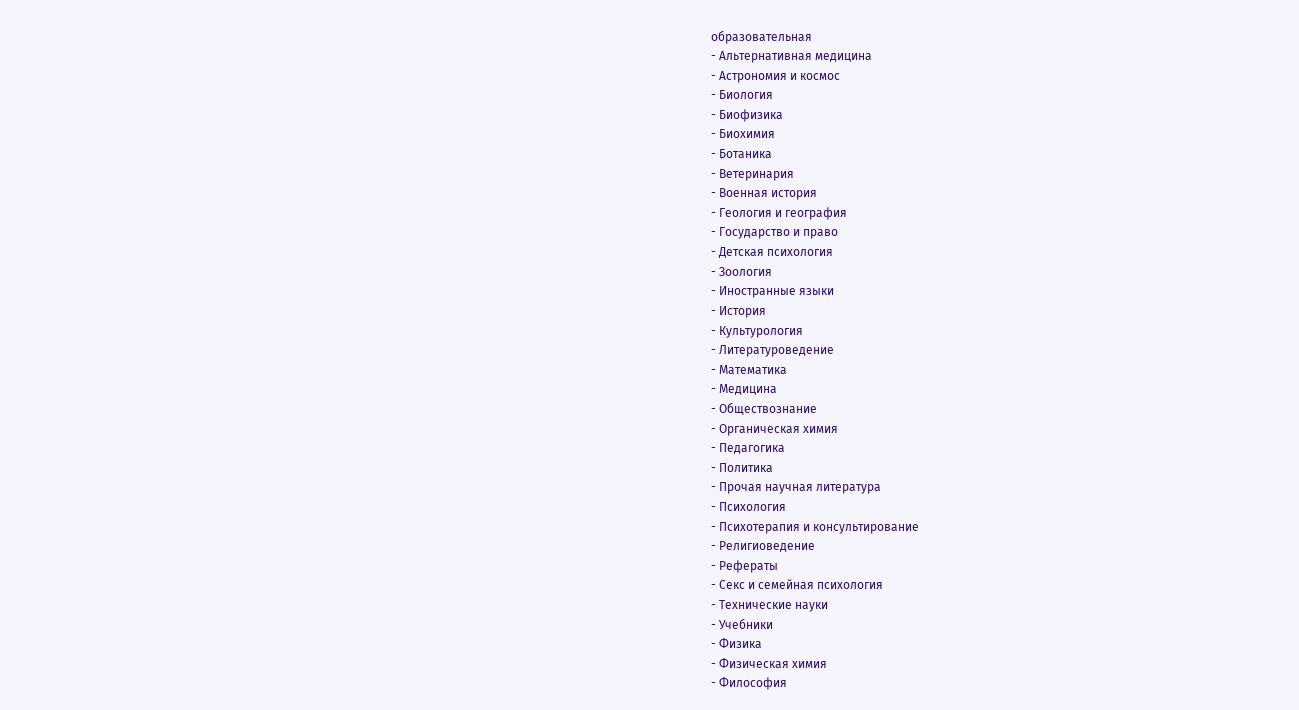образовательная
- Альтернативная медицина
- Астрономия и космос
- Биология
- Биофизика
- Биохимия
- Ботаника
- Ветеринария
- Военная история
- Геология и география
- Государство и право
- Детская психология
- Зоология
- Иностранные языки
- История
- Культурология
- Литературоведение
- Математика
- Медицина
- Обществознание
- Органическая химия
- Педагогика
- Политика
- Прочая научная литература
- Психология
- Психотерапия и консультирование
- Религиоведение
- Рефераты
- Секс и семейная психология
- Технические науки
- Учебники
- Физика
- Физическая химия
- Философия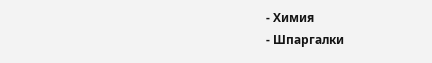- Химия
- Шпаргалки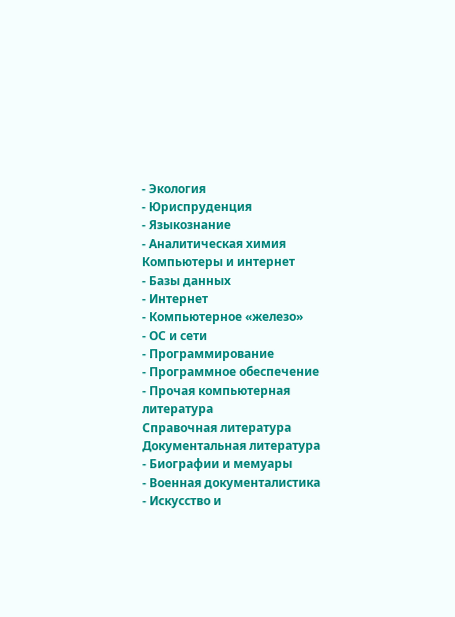- Экология
- Юриспруденция
- Языкознание
- Аналитическая химия
Компьютеры и интернет
- Базы данных
- Интернет
- Компьютерное «железо»
- ОС и сети
- Программирование
- Программное обеспечение
- Прочая компьютерная литература
Справочная литература
Документальная литература
- Биографии и мемуары
- Военная документалистика
- Искусство и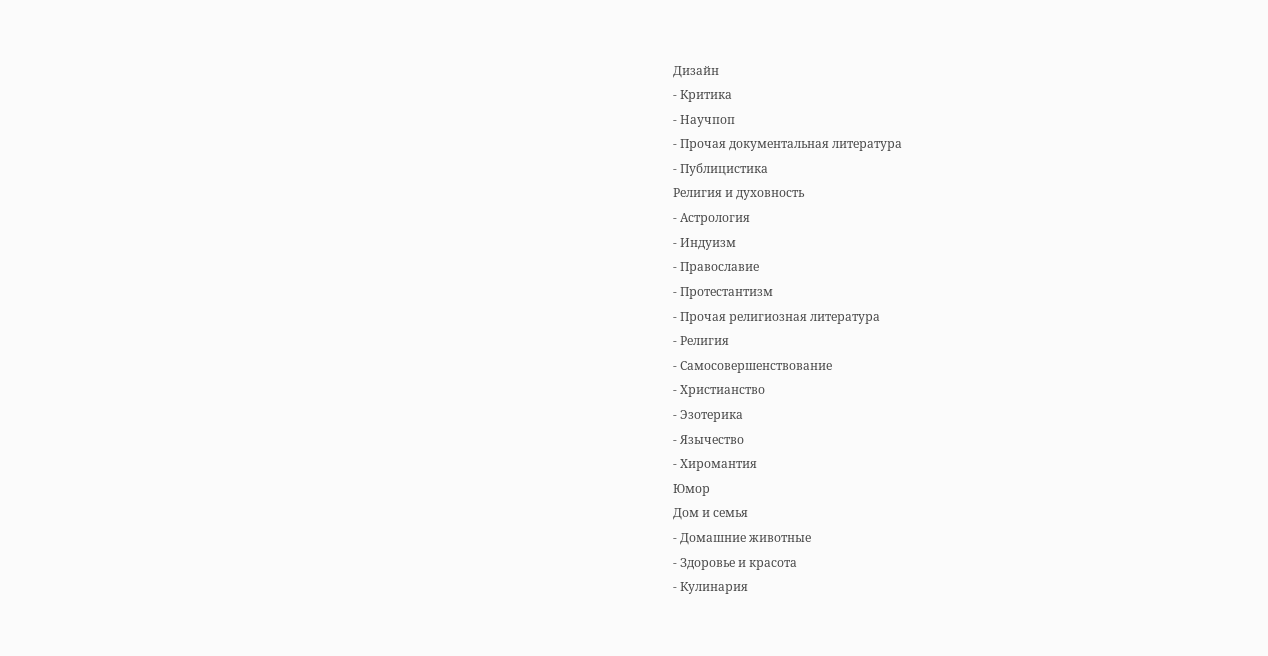Дизайн
- Критика
- Научпоп
- Прочая документальная литература
- Публицистика
Религия и духовность
- Астрология
- Индуизм
- Православие
- Протестантизм
- Прочая религиозная литература
- Религия
- Самосовершенствование
- Христианство
- Эзотерика
- Язычество
- Хиромантия
Юмор
Дом и семья
- Домашние животные
- Здоровье и красота
- Кулинария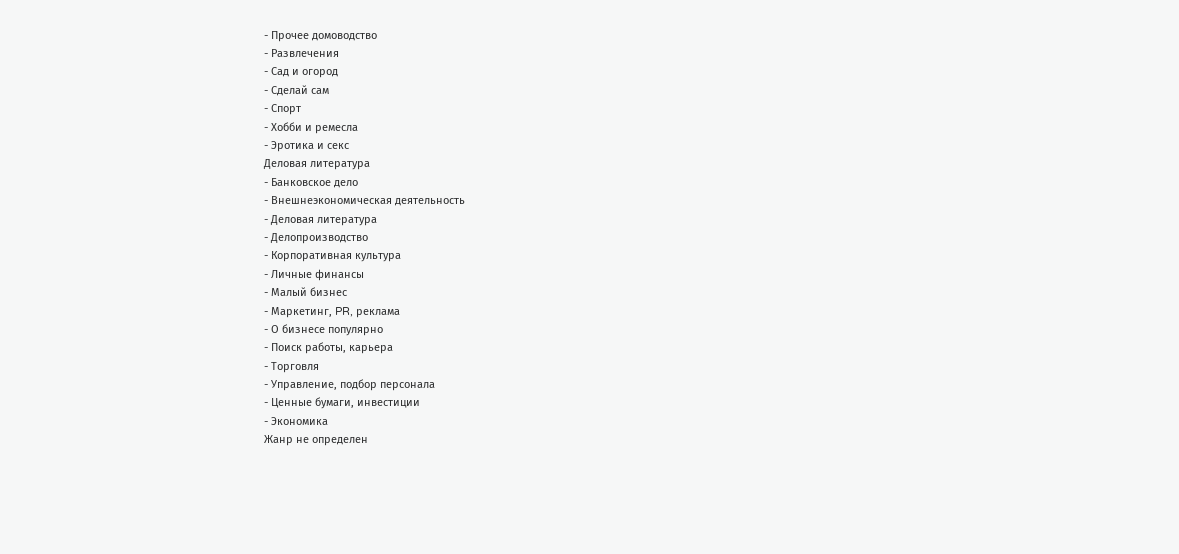- Прочее домоводство
- Развлечения
- Сад и огород
- Сделай сам
- Спорт
- Хобби и ремесла
- Эротика и секс
Деловая литература
- Банковское дело
- Внешнеэкономическая деятельность
- Деловая литература
- Делопроизводство
- Корпоративная культура
- Личные финансы
- Малый бизнес
- Маркетинг, PR, реклама
- О бизнесе популярно
- Поиск работы, карьера
- Торговля
- Управление, подбор персонала
- Ценные бумаги, инвестиции
- Экономика
Жанр не определен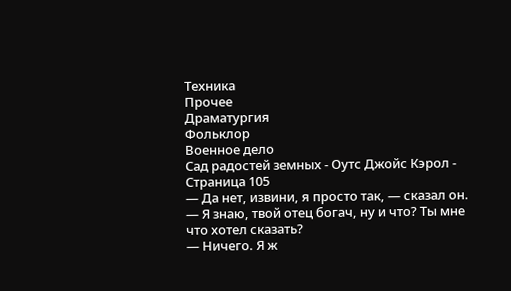Техника
Прочее
Драматургия
Фольклор
Военное дело
Сад радостей земных - Оутс Джойс Кэрол - Страница 105
— Да нет, извини, я просто так, — сказал он.
— Я знаю, твой отец богач, ну и что? Ты мне что хотел сказать?
— Ничего. Я ж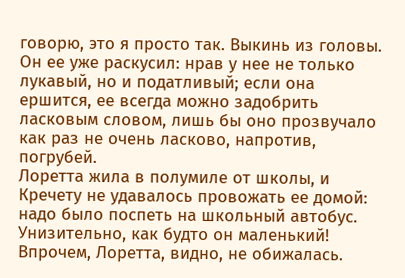говорю, это я просто так. Выкинь из головы.
Он ее уже раскусил: нрав у нее не только лукавый, но и податливый; если она ершится, ее всегда можно задобрить ласковым словом, лишь бы оно прозвучало как раз не очень ласково, напротив, погрубей.
Лоретта жила в полумиле от школы, и Кречету не удавалось провожать ее домой: надо было поспеть на школьный автобус. Унизительно, как будто он маленький! Впрочем, Лоретта, видно, не обижалась.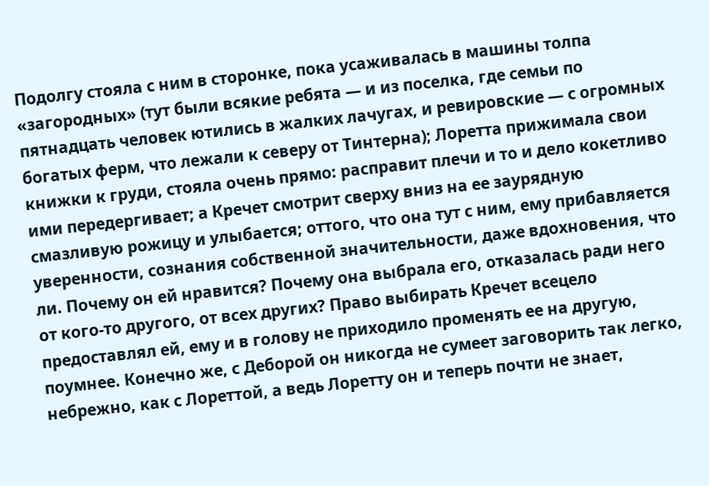Подолгу стояла с ним в сторонке, пока усаживалась в машины толпа «загородных» (тут были всякие ребята — и из поселка, где семьи по пятнадцать человек ютились в жалких лачугах, и ревировские — с огромных богатых ферм, что лежали к северу от Тинтерна); Лоретта прижимала свои книжки к груди, стояла очень прямо: расправит плечи и то и дело кокетливо ими передергивает; а Кречет смотрит сверху вниз на ее заурядную смазливую рожицу и улыбается; оттого, что она тут с ним, ему прибавляется уверенности, сознания собственной значительности, даже вдохновения, что ли. Почему он ей нравится? Почему она выбрала его, отказалась ради него от кого-то другого, от всех других? Право выбирать Кречет всецело предоставлял ей, ему и в голову не приходило променять ее на другую, поумнее. Конечно же, с Деборой он никогда не сумеет заговорить так легко, небрежно, как с Лореттой, а ведь Лоретту он и теперь почти не знает,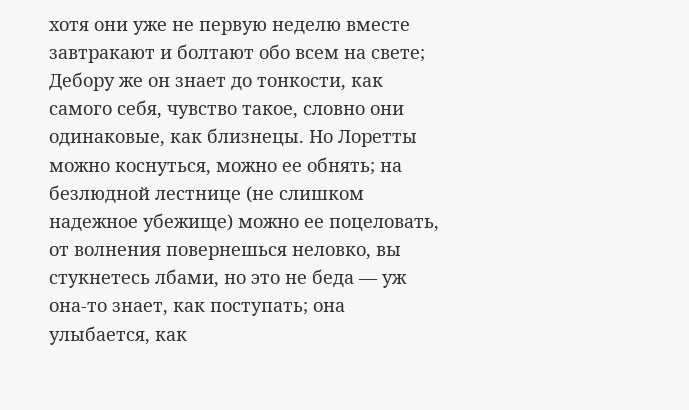хотя они уже не первую неделю вместе завтракают и болтают обо всем на свете; Дебору же он знает до тонкости, как самого себя, чувство такое, словно они одинаковые, как близнецы. Но Лоретты можно коснуться, можно ее обнять; на безлюдной лестнице (не слишком надежное убежище) можно ее поцеловать, от волнения повернешься неловко, вы стукнетесь лбами, но это не беда — уж она-то знает, как поступать; она улыбается, как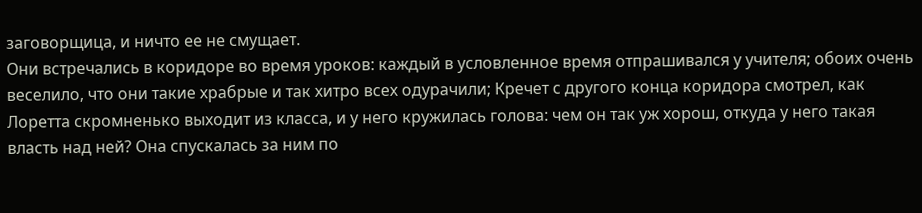заговорщица, и ничто ее не смущает.
Они встречались в коридоре во время уроков: каждый в условленное время отпрашивался у учителя; обоих очень веселило, что они такие храбрые и так хитро всех одурачили; Кречет с другого конца коридора смотрел, как Лоретта скромненько выходит из класса, и у него кружилась голова: чем он так уж хорош, откуда у него такая власть над ней? Она спускалась за ним по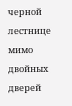черной лестнице мимо двойных дверей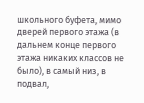школьного буфета, мимо дверей первого этажа (в дальнем конце первого этажа никаких классов не было), в самый низ, в подвал,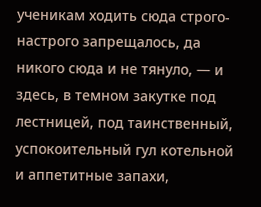ученикам ходить сюда строго-настрого запрещалось, да никого сюда и не тянуло, — и здесь, в темном закутке под лестницей, под таинственный, успокоительный гул котельной и аппетитные запахи,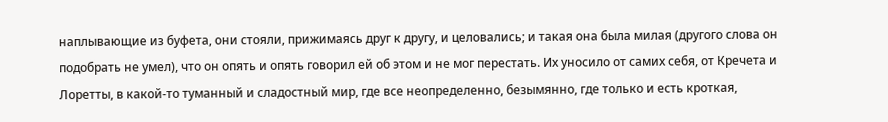наплывающие из буфета, они стояли, прижимаясь друг к другу, и целовались; и такая она была милая (другого слова он подобрать не умел), что он опять и опять говорил ей об этом и не мог перестать. Их уносило от самих себя, от Кречета и Лоретты, в какой-то туманный и сладостный мир, где все неопределенно, безымянно, где только и есть кроткая,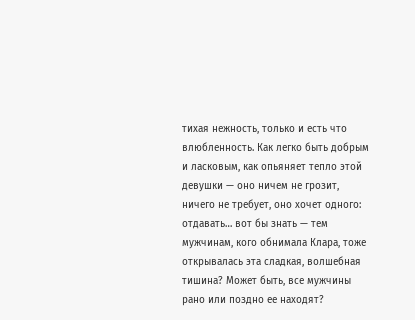тихая нежность, только и есть что влюбленность. Как легко быть добрым и ласковым, как опьяняет тепло этой девушки — оно ничем не грозит, ничего не требует, оно хочет одного: отдавать… вот бы знать — тем мужчинам, кого обнимала Клара, тоже открывалась эта сладкая, волшебная тишина? Может быть, все мужчины рано или поздно ее находят?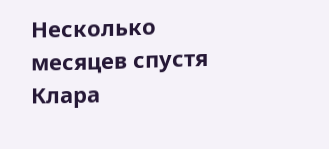Несколько месяцев спустя Клара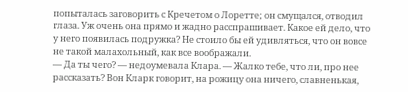попыталась заговорить с Кречетом о Лоретте; он смущался, отводил глаза. Уж очень она прямо и жадно расспрашивает. Какое ей дело, что у него появилась подружка? Не стоило бы ей удивляться, что он вовсе не такой малахольный, как все воображали.
— Да ты чего? — недоумевала Клара. — Жалко тебе, что ли, про нее рассказать? Вон Кларк говорит, на рожицу она ничего, славненькая,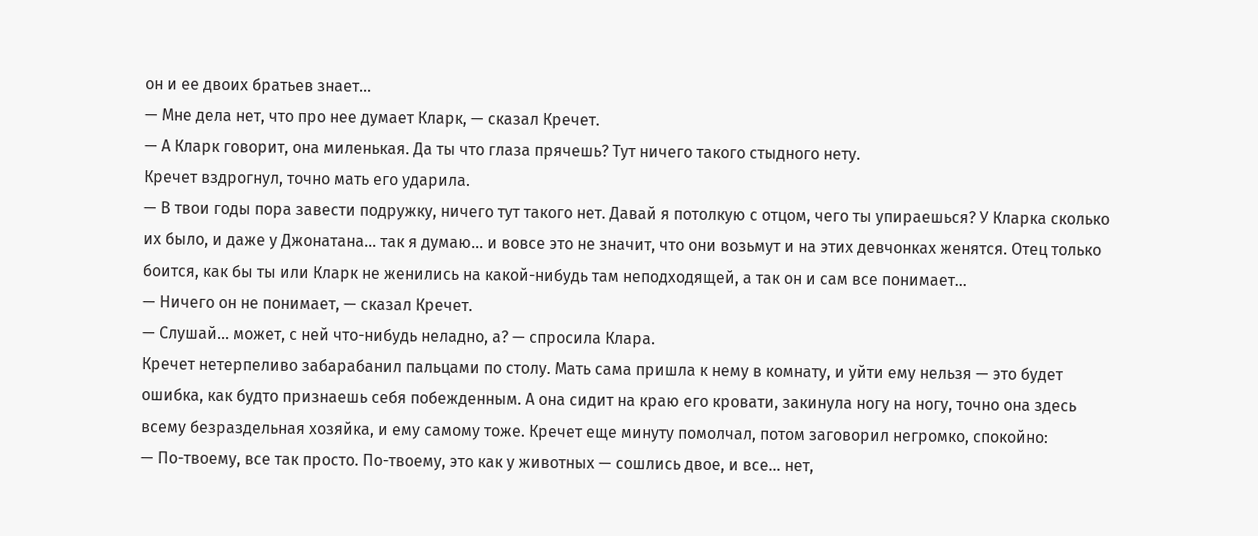он и ее двоих братьев знает…
— Мне дела нет, что про нее думает Кларк, — сказал Кречет.
— А Кларк говорит, она миленькая. Да ты что глаза прячешь? Тут ничего такого стыдного нету.
Кречет вздрогнул, точно мать его ударила.
— В твои годы пора завести подружку, ничего тут такого нет. Давай я потолкую с отцом, чего ты упираешься? У Кларка сколько их было, и даже у Джонатана… так я думаю… и вовсе это не значит, что они возьмут и на этих девчонках женятся. Отец только боится, как бы ты или Кларк не женились на какой-нибудь там неподходящей, а так он и сам все понимает…
— Ничего он не понимает, — сказал Кречет.
— Слушай… может, с ней что-нибудь неладно, а? — спросила Клара.
Кречет нетерпеливо забарабанил пальцами по столу. Мать сама пришла к нему в комнату, и уйти ему нельзя — это будет ошибка, как будто признаешь себя побежденным. А она сидит на краю его кровати, закинула ногу на ногу, точно она здесь всему безраздельная хозяйка, и ему самому тоже. Кречет еще минуту помолчал, потом заговорил негромко, спокойно:
— По-твоему, все так просто. По-твоему, это как у животных — сошлись двое, и все… нет,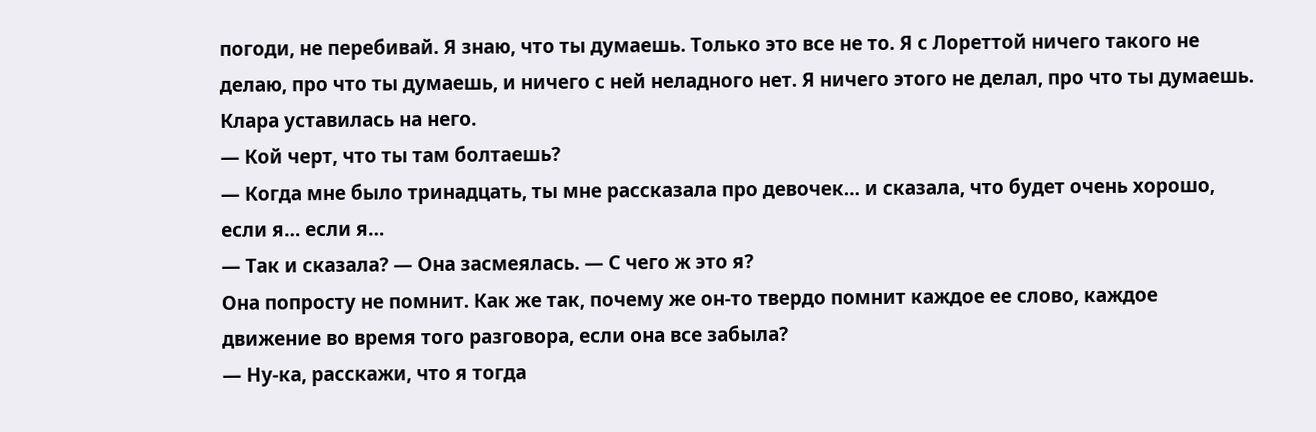погоди, не перебивай. Я знаю, что ты думаешь. Только это все не то. Я с Лореттой ничего такого не делаю, про что ты думаешь, и ничего с ней неладного нет. Я ничего этого не делал, про что ты думаешь.
Клара уставилась на него.
— Кой черт, что ты там болтаешь?
— Когда мне было тринадцать, ты мне рассказала про девочек… и сказала, что будет очень хорошо, если я… если я…
— Так и сказала? — Она засмеялась. — С чего ж это я?
Она попросту не помнит. Как же так, почему же он-то твердо помнит каждое ее слово, каждое движение во время того разговора, если она все забыла?
— Ну-ка, расскажи, что я тогда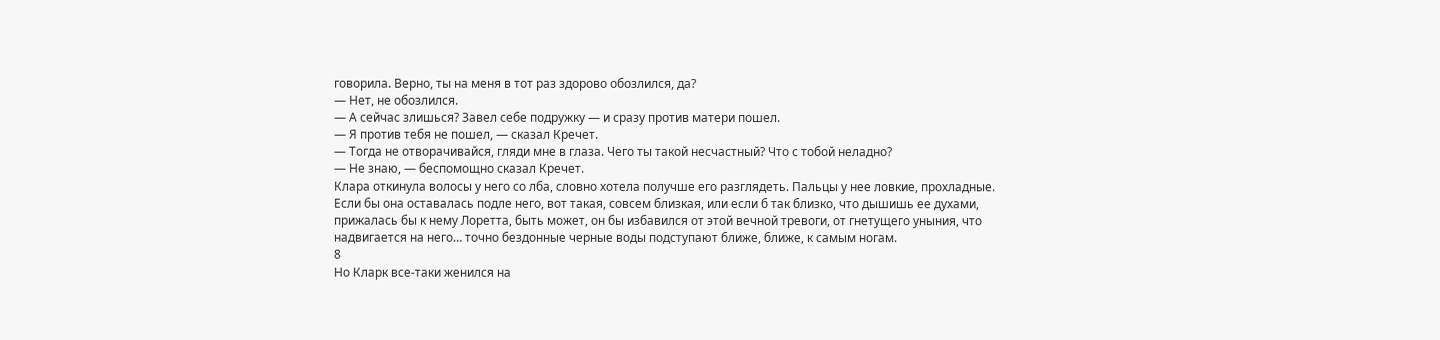говорила. Верно, ты на меня в тот раз здорово обозлился, да?
— Нет, не обозлился.
— А сейчас злишься? Завел себе подружку — и сразу против матери пошел.
— Я против тебя не пошел, — сказал Кречет.
— Тогда не отворачивайся, гляди мне в глаза. Чего ты такой несчастный? Что с тобой неладно?
— Не знаю, — беспомощно сказал Кречет.
Клара откинула волосы у него со лба, словно хотела получше его разглядеть. Пальцы у нее ловкие, прохладные. Если бы она оставалась подле него, вот такая, совсем близкая, или если б так близко, что дышишь ее духами, прижалась бы к нему Лоретта, быть может, он бы избавился от этой вечной тревоги, от гнетущего уныния, что надвигается на него… точно бездонные черные воды подступают ближе, ближе, к самым ногам.
8
Но Кларк все-таки женился на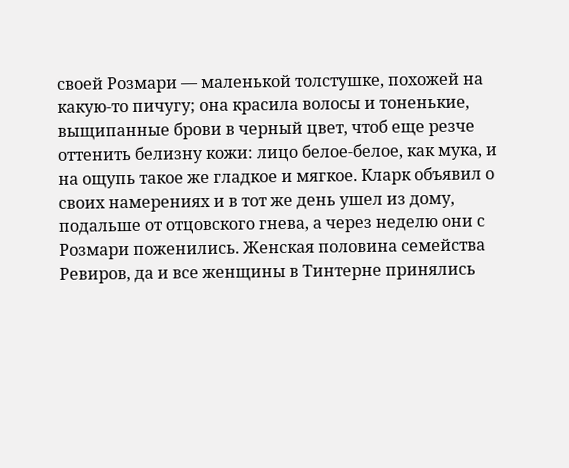своей Розмари — маленькой толстушке, похожей на какую-то пичугу; она красила волосы и тоненькие, выщипанные брови в черный цвет, чтоб еще резче оттенить белизну кожи: лицо белое-белое, как мука, и на ощупь такое же гладкое и мягкое. Кларк объявил о своих намерениях и в тот же день ушел из дому, подальше от отцовского гнева, а через неделю они с Розмари поженились. Женская половина семейства Ревиров, да и все женщины в Тинтерне принялись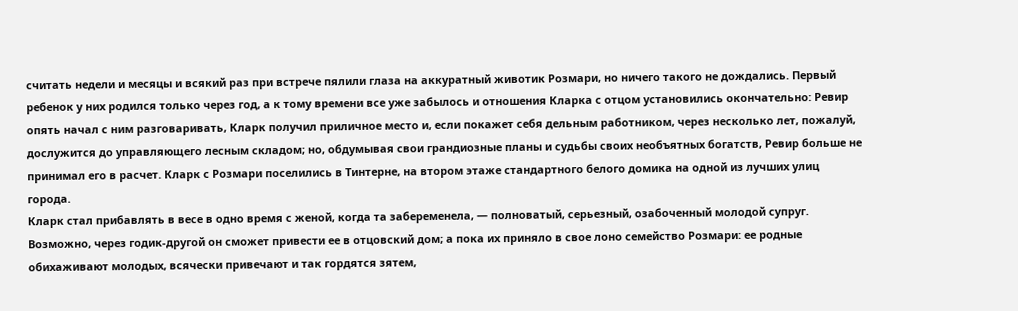считать недели и месяцы и всякий раз при встрече пялили глаза на аккуратный животик Розмари, но ничего такого не дождались. Первый ребенок у них родился только через год, а к тому времени все уже забылось и отношения Кларка с отцом установились окончательно: Ревир опять начал с ним разговаривать, Кларк получил приличное место и, если покажет себя дельным работником, через несколько лет, пожалуй, дослужится до управляющего лесным складом; но, обдумывая свои грандиозные планы и судьбы своих необъятных богатств, Ревир больше не принимал его в расчет. Кларк с Розмари поселились в Тинтерне, на втором этаже стандартного белого домика на одной из лучших улиц города.
Кларк стал прибавлять в весе в одно время с женой, когда та забеременела, — полноватый, серьезный, озабоченный молодой супруг. Возможно, через годик-другой он сможет привести ее в отцовский дом; а пока их приняло в свое лоно семейство Розмари: ее родные обихаживают молодых, всячески привечают и так гордятся зятем,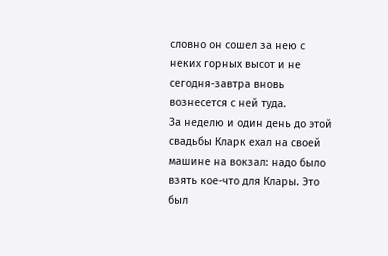словно он сошел за нею с неких горных высот и не сегодня-завтра вновь вознесется с ней туда.
За неделю и один день до этой свадьбы Кларк ехал на своей машине на вокзал: надо было взять кое-что для Клары. Это был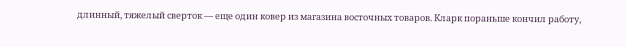длинный, тяжелый сверток — еще один ковер из магазина восточных товаров. Кларк пораньше кончил работу,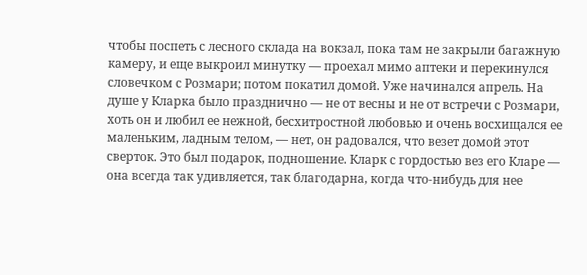чтобы поспеть с лесного склада на вокзал, пока там не закрыли багажную камеру, и еще выкроил минутку — проехал мимо аптеки и перекинулся словечком с Розмари; потом покатил домой. Уже начинался апрель. На душе у Кларка было празднично — не от весны и не от встречи с Розмари, хоть он и любил ее нежной, бесхитростной любовью и очень восхищался ее маленьким, ладным телом, — нет, он радовался, что везет домой этот сверток. Это был подарок, подношение. Кларк с гордостью вез его Кларе — она всегда так удивляется, так благодарна, когда что-нибудь для нее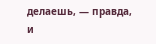делаешь, — правда, и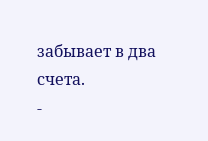забывает в два счета.
-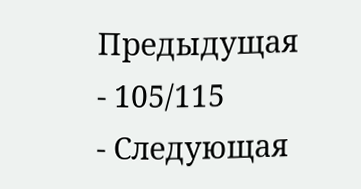Предыдущая
- 105/115
- Следующая